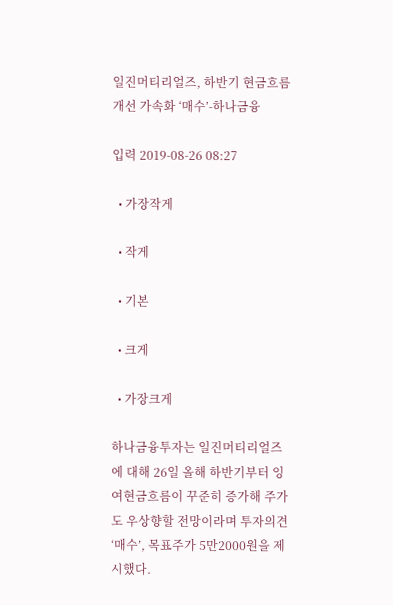일진머티리얼즈, 하반기 현금흐름 개선 가속화 ‘매수’-하나금융

입력 2019-08-26 08:27

  • 가장작게

  • 작게

  • 기본

  • 크게

  • 가장크게

하나금융투자는 일진머티리얼즈에 대해 26일 올해 하반기부터 잉여현금흐름이 꾸준히 증가해 주가도 우상향할 전망이라며 투자의견 ‘매수’, 목표주가 5만2000원을 제시했다.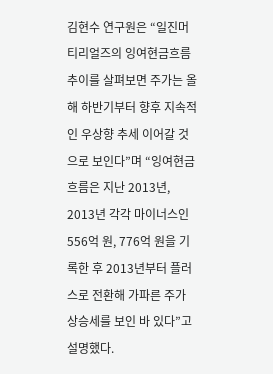김현수 연구원은 “일진머티리얼즈의 잉여현금흐름 추이를 살펴보면 주가는 올해 하반기부터 향후 지속적인 우상향 추세 이어갈 것으로 보인다”며 “잉여현금흐름은 지난 2013년, 2013년 각각 마이너스인 556억 원, 776억 원을 기록한 후 2013년부터 플러스로 전환해 가파른 주가 상승세를 보인 바 있다”고 설명했다.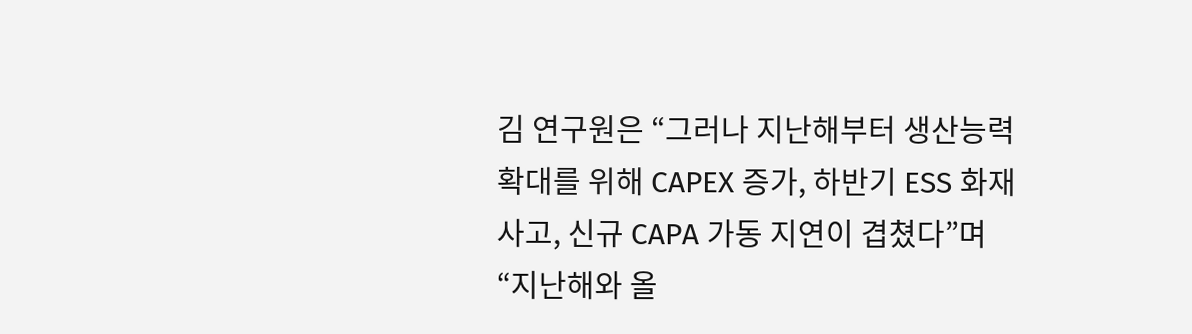김 연구원은 “그러나 지난해부터 생산능력 확대를 위해 CAPEX 증가, 하반기 ESS 화재사고, 신규 CAPA 가동 지연이 겹쳤다”며 “지난해와 올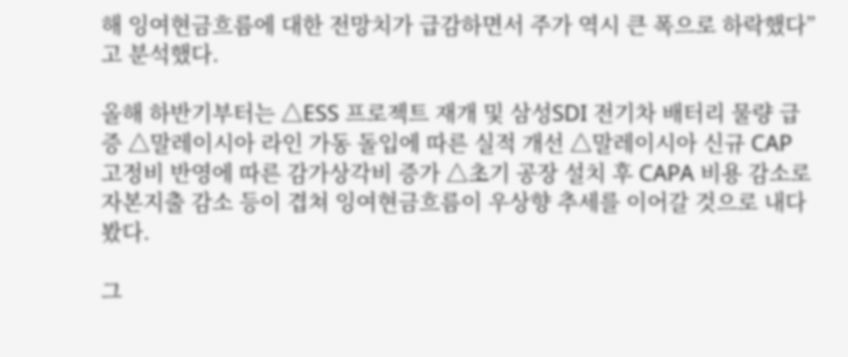해 잉여현금흐름에 대한 전망치가 급감하면서 주가 역시 큰 폭으로 하락했다”고 분석했다.

올해 하반기부터는 △ESS 프로젝트 재개 및 삼성SDI 전기차 배터리 물량 급증 △말레이시아 라인 가동 돌입에 따른 실적 개선 △말레이시아 신규 CAP 고정비 반영에 따른 감가상각비 증가 △초기 공장 설치 후 CAPA 비용 감소로 자본지출 감소 등이 겹쳐 잉여현금흐름이 우상향 추세를 이어갈 것으로 내다봤다.

그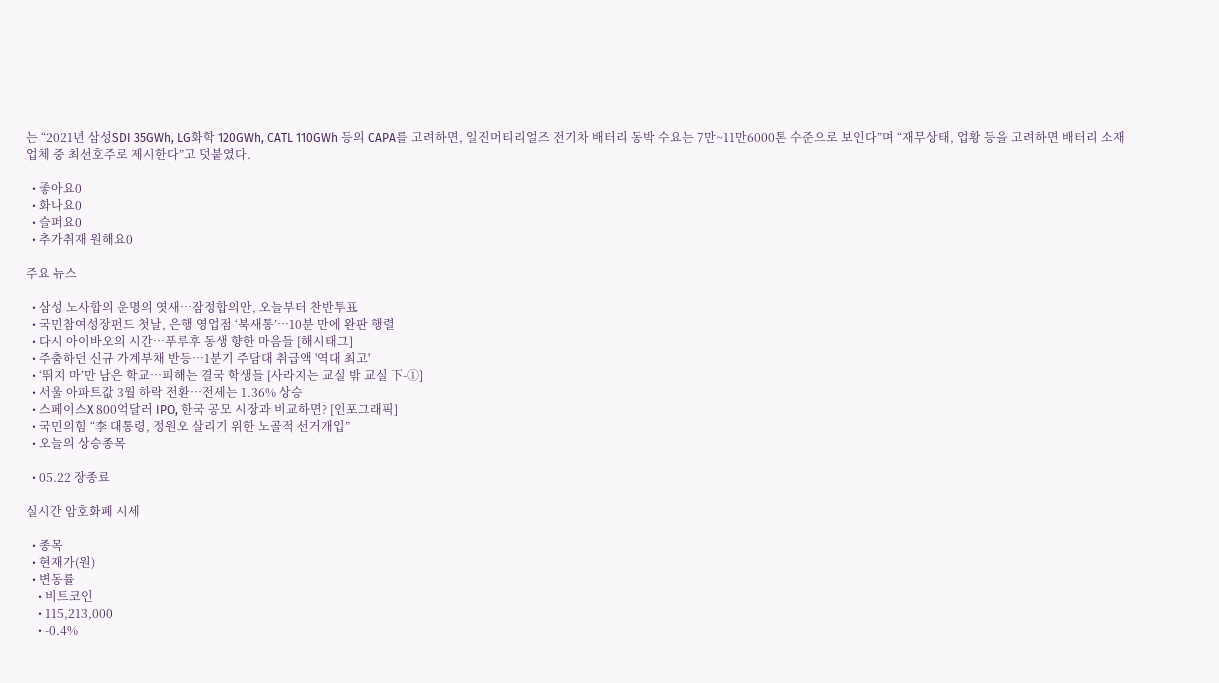는 “2021년 삼성SDI 35GWh, LG화학 120GWh, CATL 110GWh 등의 CAPA를 고려하면, 일진머티리얼즈 전기차 배터리 동박 수요는 7만~11만6000톤 수준으로 보인다”며 “재무상태, 업황 등을 고려하면 배터리 소재 업체 중 최선호주로 제시한다”고 덧붙였다.

  • 좋아요0
  • 화나요0
  • 슬퍼요0
  • 추가취재 원해요0

주요 뉴스

  • 삼성 노사합의 운명의 엿새⋯잠정합의안, 오늘부터 찬반투표
  • 국민참여성장펀드 첫날, 은행 영업점 ‘북새통’⋯10분 만에 완판 행렬
  • 다시 아이바오의 시간…푸루후 동생 향한 마음들 [해시태그]
  • 주춤하던 신규 가계부채 반등⋯1분기 주담대 취급액 '역대 최고'
  • ‘뛰지 마’만 남은 학교…피해는 결국 학생들 [사라지는 교실 밖 교실 下-①]
  • 서울 아파트값 3월 하락 전환⋯전세는 1.36% 상승
  • 스페이스X 800억달러 IPO, 한국 공모 시장과 비교하면? [인포그래픽]
  • 국민의힘 “李 대통령, 정원오 살리기 위한 노골적 선거개입”
  • 오늘의 상승종목

  • 05.22 장종료

실시간 암호화폐 시세

  • 종목
  • 현재가(원)
  • 변동률
    • 비트코인
    • 115,213,000
    • -0.4%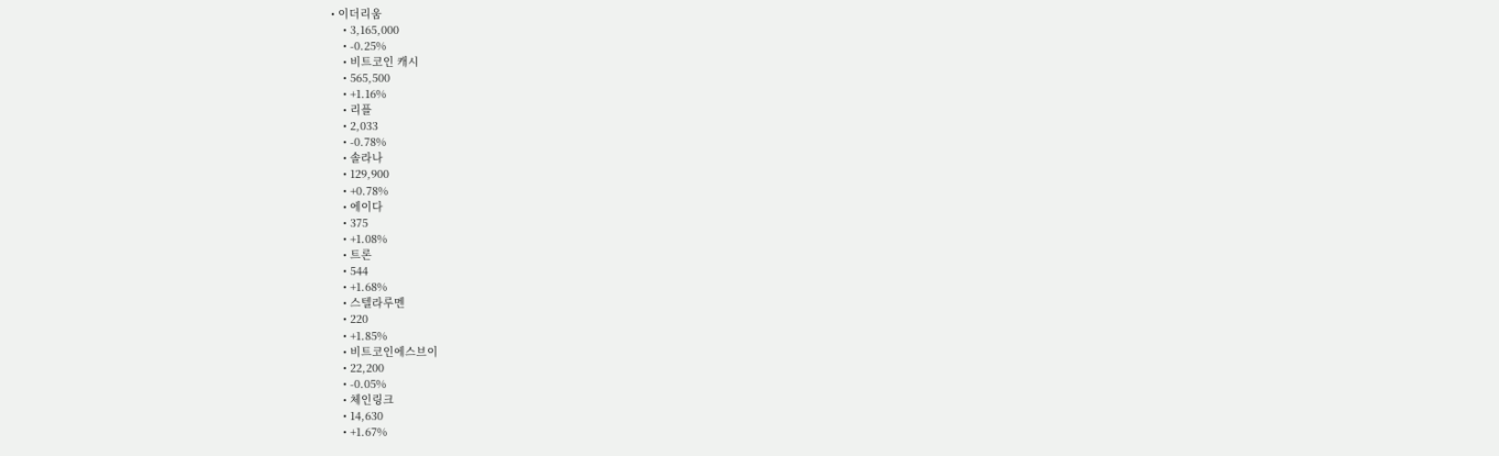• 이더리움
    • 3,165,000
    • -0.25%
    • 비트코인 캐시
    • 565,500
    • +1.16%
    • 리플
    • 2,033
    • -0.78%
    • 솔라나
    • 129,900
    • +0.78%
    • 에이다
    • 375
    • +1.08%
    • 트론
    • 544
    • +1.68%
    • 스텔라루멘
    • 220
    • +1.85%
    • 비트코인에스브이
    • 22,200
    • -0.05%
    • 체인링크
    • 14,630
    • +1.67%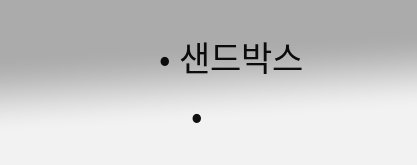• 샌드박스
    •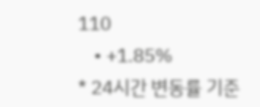110
    • +1.85%
* 24시간 변동률 기준